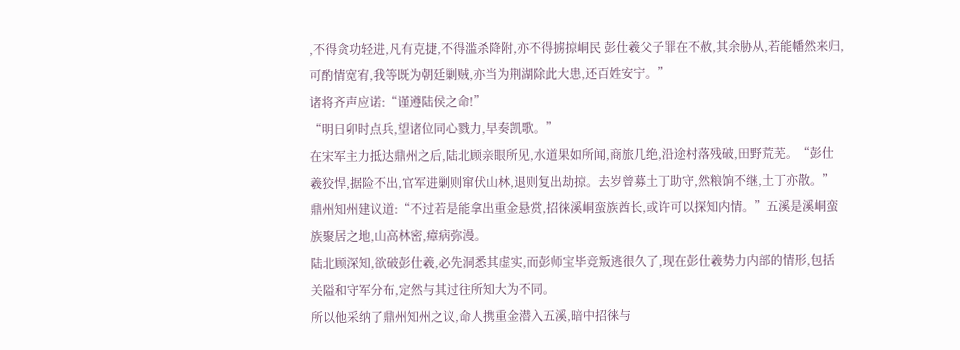,不得贪功轻进,凡有克捷,不得滥杀降附,亦不得掳掠峒民 彭仕羲父子罪在不赦,其余胁从,若能幡然来归,可酌情宽宥,我等既为朝廷剿贼,亦当为荆湖除此大患,还百姓安宁。”
诸将齐声应诺:“谨遵陆侯之命!”
“明日卯时点兵,望诸位同心戮力,早奏凯歌。”
在宋军主力抵达鼎州之后,陆北顾亲眼所见,水道果如所闻,商旅几绝,沿途村落残破,田野荒芜。“彭仕羲狡悍,据险不出,官军进剿则窜伏山林,退则复出劫掠。去岁曾募土丁助守,然粮饷不继,土丁亦散。”
鼎州知州建议道:“不过若是能拿出重金悬赏,招徕溪峒蛮族酋长,或许可以探知内情。”五溪是溪峒蛮族聚居之地,山高林密,瘴病弥漫。
陆北顾深知,欲破彭仕羲,必先洞悉其虚实,而彭师宝毕竞叛逃很久了,现在彭仕羲势力内部的情形,包括关隘和守军分布,定然与其过往所知大为不同。
所以他采纳了鼎州知州之议,命人携重金潜入五溪,暗中招徕与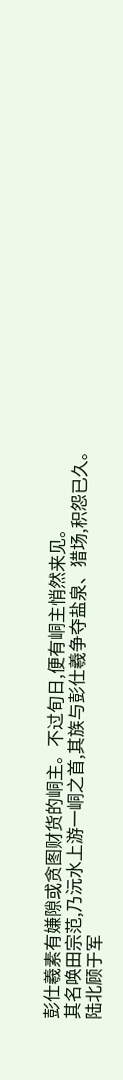彭仕羲素有嫌隙或贪图财货的峒主。不过旬日,便有峒主悄然来见。
其名唤田宗范,乃沅水上游一峒之首,其族与彭仕羲争夺盐泉、猎场,积怨已久。
陆北顾于军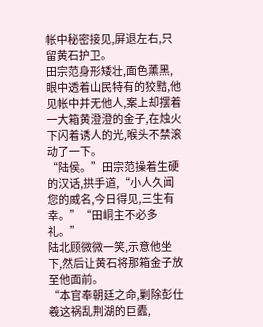帐中秘密接见,屏退左右,只留黄石护卫。
田宗范身形矮壮,面色薰黑,眼中透着山民特有的狡黠,他见帐中并无他人,案上却摆着一大箱黄澄澄的金子,在烛火下闪着诱人的光,喉头不禁滚动了一下。
“陆侯。”田宗范操着生硬的汉话,拱手道,“小人久闻您的威名,今日得见,三生有幸。”“田峒主不必多礼。”
陆北顾微微一笑,示意他坐下,然后让黄石将那箱金子放至他面前。
“本官奉朝廷之命,剿除彭仕羲这祸乱荆湖的巨蠹,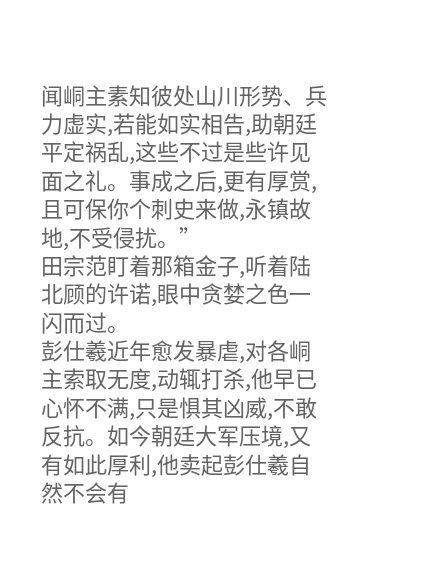闻峒主素知彼处山川形势、兵力虚实,若能如实相告,助朝廷平定祸乱,这些不过是些许见面之礼。事成之后,更有厚赏,且可保你个刺史来做,永镇故地,不受侵扰。”
田宗范盯着那箱金子,听着陆北顾的许诺,眼中贪婪之色一闪而过。
彭仕羲近年愈发暴虐,对各峒主索取无度,动辄打杀,他早已心怀不满,只是惧其凶威,不敢反抗。如今朝廷大军压境,又有如此厚利,他卖起彭仕羲自然不会有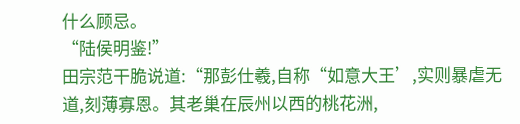什么顾忌。
“陆侯明鉴!”
田宗范干脆说道:“那彭仕羲,自称“如意大王’,实则暴虐无道,刻薄寡恩。其老巢在辰州以西的桃花洲,